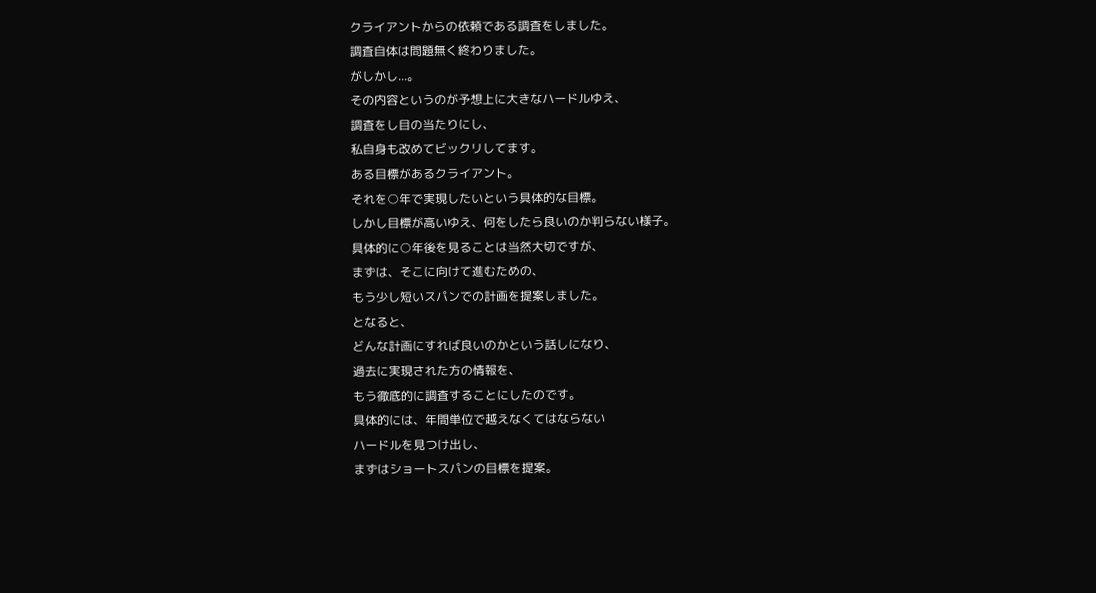クライアントからの依頼である調査をしました。
調査自体は問題無く終わりました。
がしかし...。
その内容というのが予想上に大きなハードルゆえ、
調査をし目の当たりにし、
私自身も改めてビックリしてます。
ある目標があるクライアント。
それを○年で実現したいという具体的な目標。
しかし目標が高いゆえ、何をしたら良いのか判らない様子。
具体的に○年後を見ることは当然大切ですが、
まずは、そこに向けて進むための、
もう少し短いスパンでの計画を提案しました。
となると、
どんな計画にすれば良いのかという話しになり、
過去に実現された方の情報を、
もう徹底的に調査することにしたのです。
具体的には、年間単位で越えなくてはならない
ハードルを見つけ出し、
まずはショートスパンの目標を提案。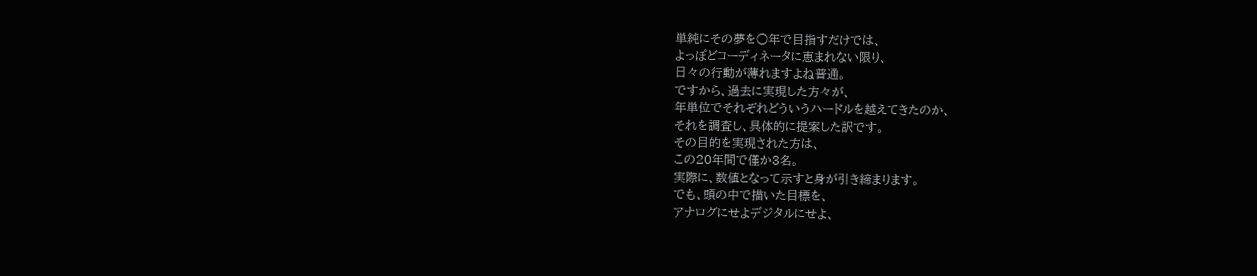単純にその夢を○年で目指すだけでは、
よっぽどコーディネータに恵まれない限り、
日々の行動が薄れますよね普通。
ですから、過去に実現した方々が、
年単位でそれぞれどういうハードルを越えてきたのか、
それを調査し、具体的に提案した訳です。
その目的を実現された方は、
この20年間で僅か3名。
実際に、数値となって示すと身が引き締まります。
でも、頭の中で描いた目標を、
アナログにせよデジタルにせよ、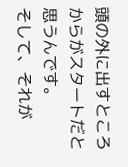頭の外に出すところからがスタートだと思うんです。
そして、それが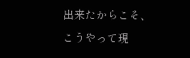出来たからこそ、
こうやって現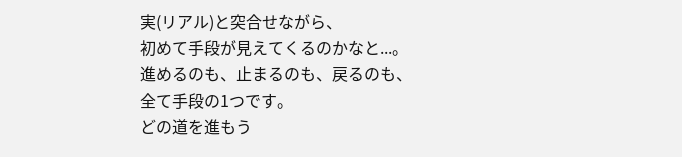実(リアル)と突合せながら、
初めて手段が見えてくるのかなと...。
進めるのも、止まるのも、戻るのも、
全て手段の1つです。
どの道を進もう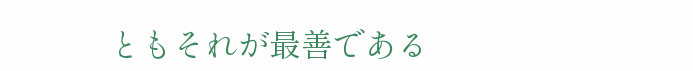ともそれが最善である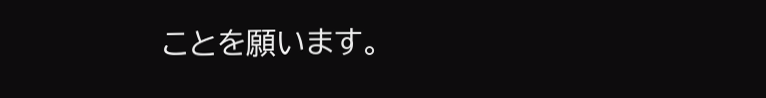ことを願います。